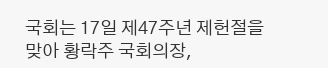국회는 17일 제47주년 제헌절을 맞아 황락주 국회의장,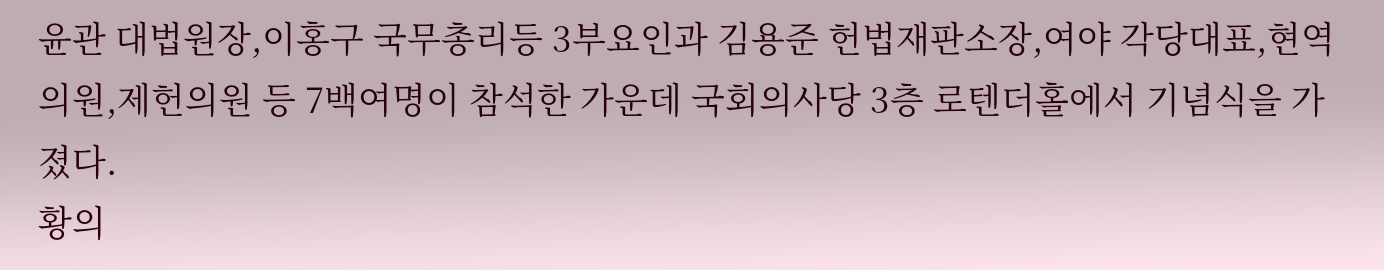윤관 대법원장,이홍구 국무총리등 3부요인과 김용준 헌법재판소장,여야 각당대표,현역의원,제헌의원 등 7백여명이 참석한 가운데 국회의사당 3층 로텐더홀에서 기념식을 가졌다.
황의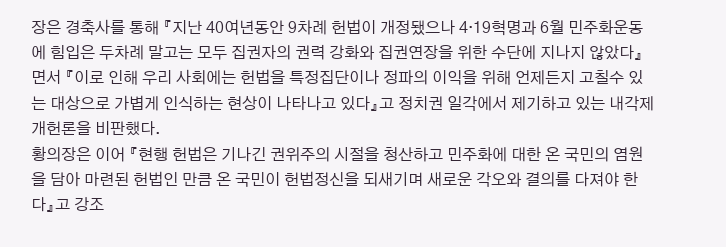장은 경축사를 통해 『지난 40여년동안 9차례 헌법이 개정됐으나 4·19혁명과 6월 민주화운동에 힘입은 두차례 말고는 모두 집권자의 권력 강화와 집권연장을 위한 수단에 지나지 않았다』면서 『이로 인해 우리 사회에는 헌법을 특정집단이나 정파의 이익을 위해 언제든지 고칠수 있는 대상으로 가볍게 인식하는 현상이 나타나고 있다』고 정치권 일각에서 제기하고 있는 내각제 개헌론을 비판했다.
황의장은 이어 『현행 헌법은 기나긴 권위주의 시절을 청산하고 민주화에 대한 온 국민의 염원을 담아 마련된 헌법인 만큼 온 국민이 헌법정신을 되새기며 새로운 각오와 결의를 다져야 한다』고 강조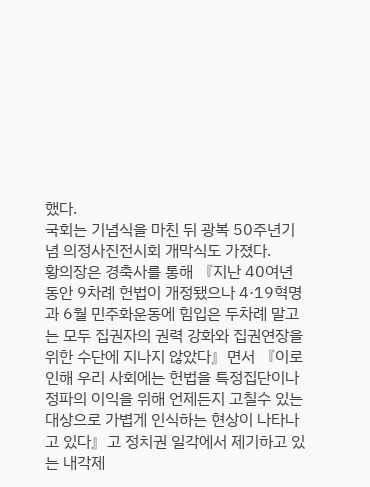했다.
국회는 기념식을 마친 뒤 광복 50주년기념 의정사진전시회 개막식도 가졌다.
황의장은 경축사를 통해 『지난 40여년동안 9차례 헌법이 개정됐으나 4·19혁명과 6월 민주화운동에 힘입은 두차례 말고는 모두 집권자의 권력 강화와 집권연장을 위한 수단에 지나지 않았다』면서 『이로 인해 우리 사회에는 헌법을 특정집단이나 정파의 이익을 위해 언제든지 고칠수 있는 대상으로 가볍게 인식하는 현상이 나타나고 있다』고 정치권 일각에서 제기하고 있는 내각제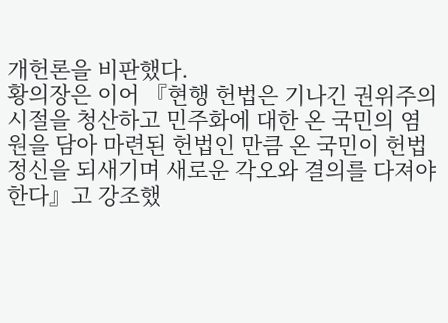개헌론을 비판했다.
황의장은 이어 『현행 헌법은 기나긴 권위주의 시절을 청산하고 민주화에 대한 온 국민의 염원을 담아 마련된 헌법인 만큼 온 국민이 헌법정신을 되새기며 새로운 각오와 결의를 다져야 한다』고 강조했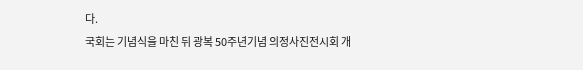다.
국회는 기념식을 마친 뒤 광복 50주년기념 의정사진전시회 개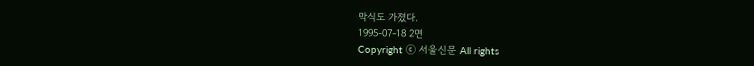막식도 가졌다.
1995-07-18 2면
Copyright ⓒ 서울신문 All rights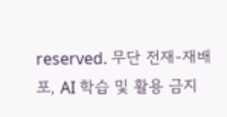reserved. 무단 전재-재배포, AI 학습 및 활용 금지